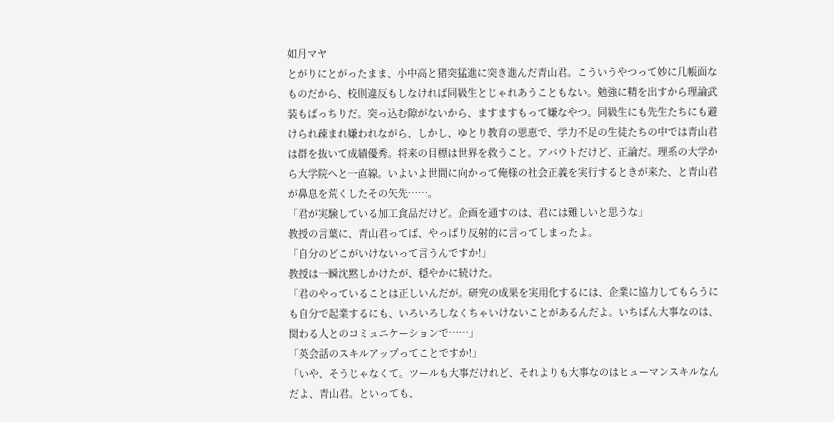如月マヤ
とがりにとがったまま、小中高と猪突猛進に突き進んだ青山君。こういうやつって妙に几帳面なものだから、校則違反もしなければ同級生とじゃれあうこともない。勉強に精を出すから理論武装もばっちりだ。突っ込む隙がないから、ますますもって嫌なやつ。同級生にも先生たちにも避けられ疎まれ嫌われながら、しかし、ゆとり教育の恩恵で、学力不足の生徒たちの中では青山君は群を抜いて成績優秀。将来の目標は世界を救うこと。アバウトだけど、正論だ。理系の大学から大学院へと一直線。いよいよ世間に向かって俺様の社会正義を実行するときが来た、と青山君が鼻息を荒くしたその矢先……。
「君が実験している加工食品だけど。企画を通すのは、君には難しいと思うな」
教授の言葉に、青山君ってば、やっぱり反射的に言ってしまったよ。
「自分のどこがいけないって言うんですか!」
教授は一瞬沈黙しかけたが、穏やかに続けた。
「君のやっていることは正しいんだが。研究の成果を実用化するには、企業に協力してもらうにも自分で起業するにも、いろいろしなくちゃいけないことがあるんだよ。いちばん大事なのは、関わる人とのコミュニケーションで……」
「英会話のスキルアップってことですか!」
「いや、そうじゃなくて。ツールも大事だけれど、それよりも大事なのはヒューマンスキルなんだよ、青山君。といっても、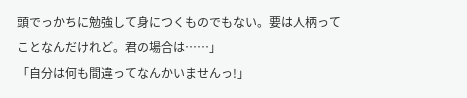頭でっかちに勉強して身につくものでもない。要は人柄ってことなんだけれど。君の場合は……」
「自分は何も間違ってなんかいませんっ!」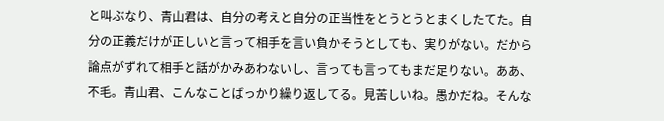と叫ぶなり、青山君は、自分の考えと自分の正当性をとうとうとまくしたてた。自分の正義だけが正しいと言って相手を言い負かそうとしても、実りがない。だから論点がずれて相手と話がかみあわないし、言っても言ってもまだ足りない。ああ、不毛。青山君、こんなことばっかり繰り返してる。見苦しいね。愚かだね。そんな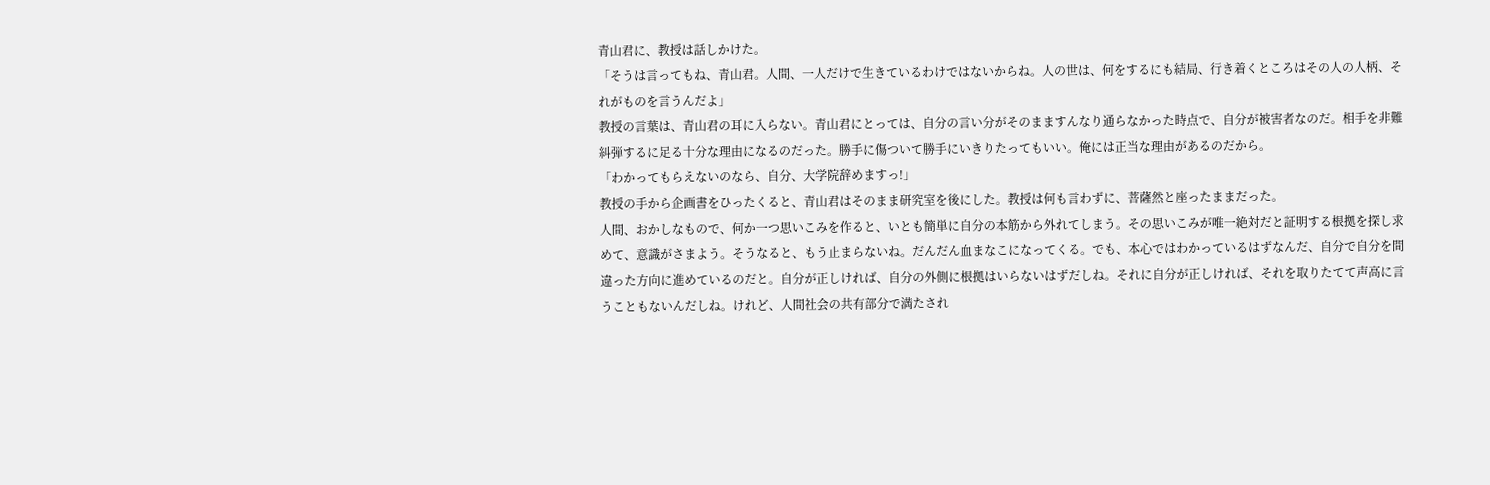青山君に、教授は話しかけた。
「そうは言ってもね、青山君。人間、一人だけで生きているわけではないからね。人の世は、何をするにも結局、行き着くところはその人の人柄、それがものを言うんだよ」
教授の言葉は、青山君の耳に入らない。青山君にとっては、自分の言い分がそのまますんなり通らなかった時点で、自分が被害者なのだ。相手を非難糾弾するに足る十分な理由になるのだった。勝手に傷ついて勝手にいきりたってもいい。俺には正当な理由があるのだから。
「わかってもらえないのなら、自分、大学院辞めますっ!」
教授の手から企画書をひったくると、青山君はそのまま研究室を後にした。教授は何も言わずに、菩薩然と座ったままだった。
人間、おかしなもので、何か一つ思いこみを作ると、いとも簡単に自分の本筋から外れてしまう。その思いこみが唯一絶対だと証明する根拠を探し求めて、意識がさまよう。そうなると、もう止まらないね。だんだん血まなこになってくる。でも、本心ではわかっているはずなんだ、自分で自分を間違った方向に進めているのだと。自分が正しければ、自分の外側に根拠はいらないはずだしね。それに自分が正しければ、それを取りたてて声高に言うこともないんだしね。けれど、人間社会の共有部分で満たされ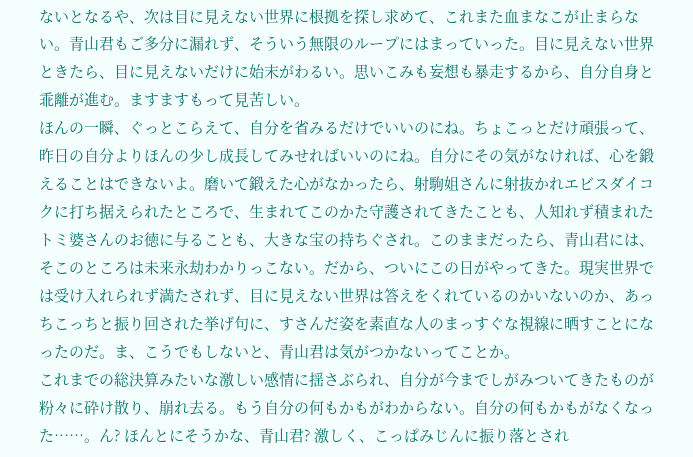ないとなるや、次は目に見えない世界に根拠を探し求めて、これまた血まなこが止まらない。青山君もご多分に漏れず、そういう無限のループにはまっていった。目に見えない世界ときたら、目に見えないだけに始末がわるい。思いこみも妄想も暴走するから、自分自身と乖離が進む。ますますもって見苦しい。
ほんの一瞬、ぐっとこらえて、自分を省みるだけでいいのにね。ちょこっとだけ頑張って、昨日の自分よりほんの少し成長してみせればいいのにね。自分にその気がなければ、心を鍛えることはできないよ。磨いて鍛えた心がなかったら、射駒姐さんに射抜かれエビスダイコクに打ち据えられたところで、生まれてこのかた守護されてきたことも、人知れず積まれたトミ婆さんのお徳に与ることも、大きな宝の持ちぐされ。このままだったら、青山君には、そこのところは未来永劫わかりっこない。だから、ついにこの日がやってきた。現実世界では受け入れられず満たされず、目に見えない世界は答えをくれているのかいないのか、あっちこっちと振り回された挙げ句に、すさんだ姿を素直な人のまっすぐな視線に晒すことになったのだ。ま、こうでもしないと、青山君は気がつかないってことか。
これまでの総決算みたいな激しい感情に揺さぶられ、自分が今までしがみついてきたものが粉々に砕け散り、崩れ去る。もう自分の何もかもがわからない。自分の何もかもがなくなった……。ん? ほんとにそうかな、青山君? 激しく、こっぱみじんに振り落とされ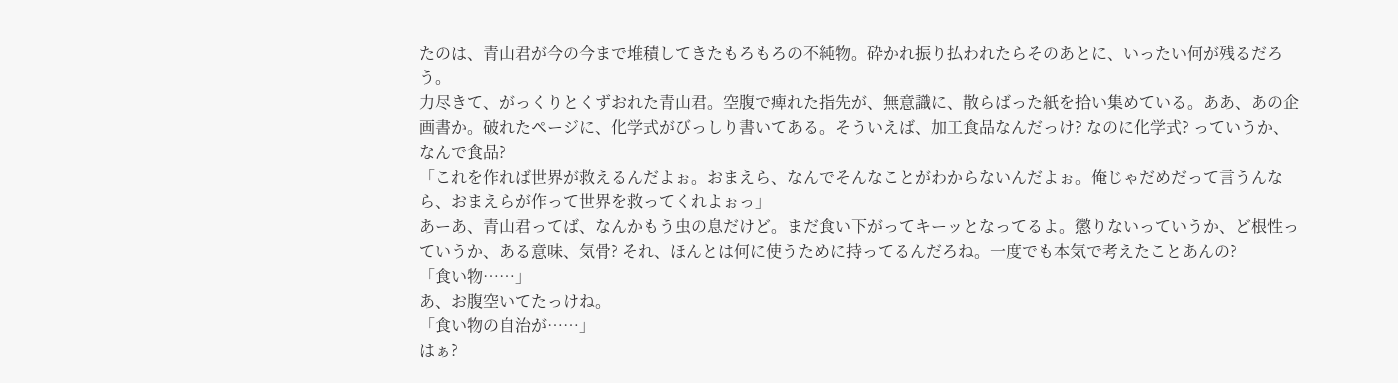たのは、青山君が今の今まで堆積してきたもろもろの不純物。砕かれ振り払われたらそのあとに、いったい何が残るだろう。
力尽きて、がっくりとくずおれた青山君。空腹で痺れた指先が、無意識に、散らばった紙を拾い集めている。ああ、あの企画書か。破れたページに、化学式がびっしり書いてある。そういえば、加工食品なんだっけ? なのに化学式? っていうか、なんで食品?
「これを作れば世界が救えるんだよぉ。おまえら、なんでそんなことがわからないんだよぉ。俺じゃだめだって言うんなら、おまえらが作って世界を救ってくれよぉっ」
あーあ、青山君ってば、なんかもう虫の息だけど。まだ食い下がってキーッとなってるよ。懲りないっていうか、ど根性っていうか、ある意味、気骨? それ、ほんとは何に使うために持ってるんだろね。一度でも本気で考えたことあんの?
「食い物……」
あ、お腹空いてたっけね。
「食い物の自治が……」
はぁ?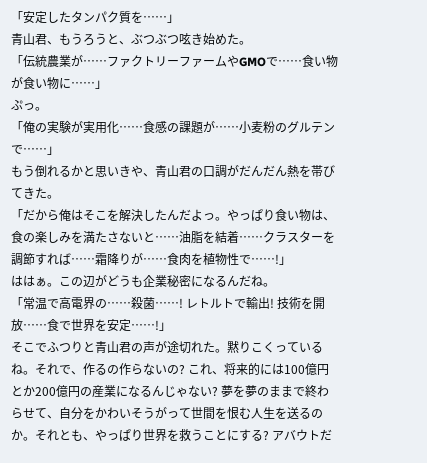「安定したタンパク質を……」
青山君、もうろうと、ぶつぶつ呟き始めた。
「伝統農業が……ファクトリーファームやGMOで……食い物が食い物に……」
ぷっ。
「俺の実験が実用化……食感の課題が……小麦粉のグルテンで……」
もう倒れるかと思いきや、青山君の口調がだんだん熱を帯びてきた。
「だから俺はそこを解決したんだよっ。やっぱり食い物は、食の楽しみを満たさないと……油脂を結着……クラスターを調節すれば……霜降りが……食肉を植物性で……!」
ははぁ。この辺がどうも企業秘密になるんだね。
「常温で高電界の……殺菌……! レトルトで輸出! 技術を開放……食で世界を安定……!」
そこでふつりと青山君の声が途切れた。黙りこくっているね。それで、作るの作らないの? これ、将来的には100億円とか200億円の産業になるんじゃない? 夢を夢のままで終わらせて、自分をかわいそうがって世間を恨む人生を送るのか。それとも、やっぱり世界を救うことにする? アバウトだ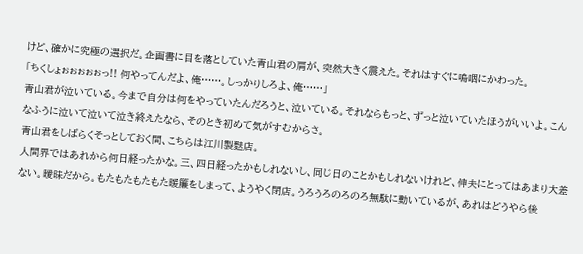けど、確かに究極の選択だ。企画書に目を落としていた青山君の肩が、突然大きく震えた。それはすぐに嗚咽にかわった。
「ちくしょぉぉぉぉぉっ!! 何やってんだよ、俺……。しっかりしろよ、俺……」
青山君が泣いている。今まで自分は何をやっていたんだろうと、泣いている。それならもっと、ずっと泣いていたほうがいいよ。こんなふうに泣いて泣いて泣き終えたなら、そのとき初めて気がすむからさ。
青山君をしばらくそっとしておく間、こちらは江川製麩店。
人間界ではあれから何日経ったかな。三、四日経ったかもしれないし、同じ日のことかもしれないけれど、伸夫にとってはあまり大差ない。曖昧だから。もたもたもたもた暖簾をしまって、ようやく閉店。うろうろのろのろ無駄に動いているが、あれはどうやら後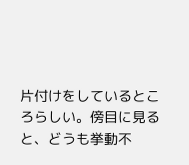片付けをしているところらしい。傍目に見ると、どうも挙動不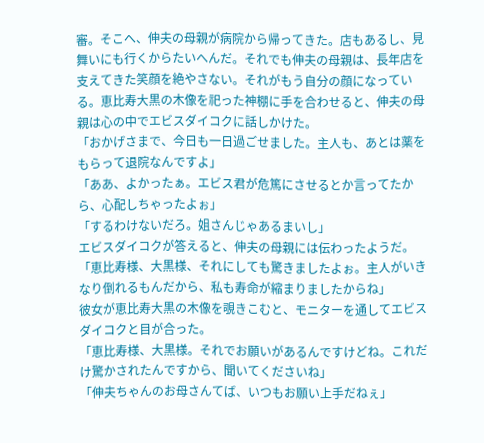審。そこへ、伸夫の母親が病院から帰ってきた。店もあるし、見舞いにも行くからたいへんだ。それでも伸夫の母親は、長年店を支えてきた笑顔を絶やさない。それがもう自分の顔になっている。恵比寿大黒の木像を祀った神棚に手を合わせると、伸夫の母親は心の中でエビスダイコクに話しかけた。
「おかげさまで、今日も一日過ごせました。主人も、あとは薬をもらって退院なんですよ」
「ああ、よかったぁ。エビス君が危篤にさせるとか言ってたから、心配しちゃったよぉ」
「するわけないだろ。姐さんじゃあるまいし」
エビスダイコクが答えると、伸夫の母親には伝わったようだ。
「恵比寿様、大黒様、それにしても驚きましたよぉ。主人がいきなり倒れるもんだから、私も寿命が縮まりましたからね」
彼女が恵比寿大黒の木像を覗きこむと、モニターを通してエビスダイコクと目が合った。
「恵比寿様、大黒様。それでお願いがあるんですけどね。これだけ驚かされたんですから、聞いてくださいね」
「伸夫ちゃんのお母さんてば、いつもお願い上手だねぇ」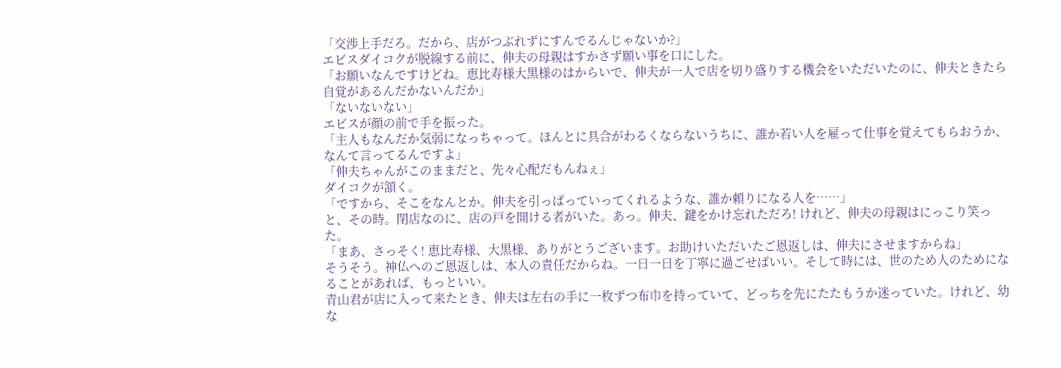「交渉上手だろ。だから、店がつぶれずにすんでるんじゃないか?」
エビスダイコクが脱線する前に、伸夫の母親はすかさず願い事を口にした。
「お願いなんですけどね。恵比寿様大黒様のはからいで、伸夫が一人で店を切り盛りする機会をいただいたのに、伸夫ときたら自覚があるんだかないんだか」
「ないないない」
エビスが顔の前で手を振った。
「主人もなんだか気弱になっちゃって。ほんとに具合がわるくならないうちに、誰か若い人を雇って仕事を覚えてもらおうか、なんて言ってるんですよ」
「伸夫ちゃんがこのままだと、先々心配だもんねぇ」
ダイコクが頷く。
「ですから、そこをなんとか。伸夫を引っぱっていってくれるような、誰か頼りになる人を……」
と、その時。閉店なのに、店の戸を開ける者がいた。あっ。伸夫、鍵をかけ忘れただろ! けれど、伸夫の母親はにっこり笑った。
「まあ、さっそく! 恵比寿様、大黒様、ありがとうございます。お助けいただいたご恩返しは、伸夫にさせますからね」
そうそう。神仏へのご恩返しは、本人の責任だからね。一日一日を丁寧に過ごせばいい。そして時には、世のため人のためになることがあれば、もっといい。
青山君が店に入って来たとき、伸夫は左右の手に一枚ずつ布巾を持っていて、どっちを先にたたもうか迷っていた。けれど、幼な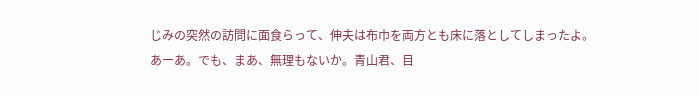じみの突然の訪問に面食らって、伸夫は布巾を両方とも床に落としてしまったよ。あーあ。でも、まあ、無理もないか。青山君、目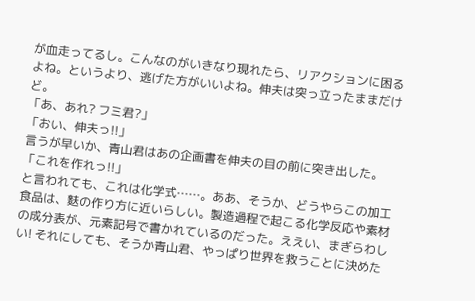が血走ってるし。こんなのがいきなり現れたら、リアクションに困るよね。というより、逃げた方がいいよね。伸夫は突っ立ったままだけど。
「あ、あれ? フミ君?」
「おい、伸夫っ!!」
言うが早いか、青山君はあの企画書を伸夫の目の前に突き出した。
「これを作れっ!!」
と言われても、これは化学式……。ああ、そうか、どうやらこの加工食品は、麩の作り方に近いらしい。製造過程で起こる化学反応や素材の成分表が、元素記号で書かれているのだった。ええい、まぎらわしい! それにしても、そうか青山君、やっぱり世界を救うことに決めた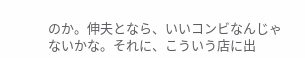のか。伸夫となら、いいコンビなんじゃないかな。それに、こういう店に出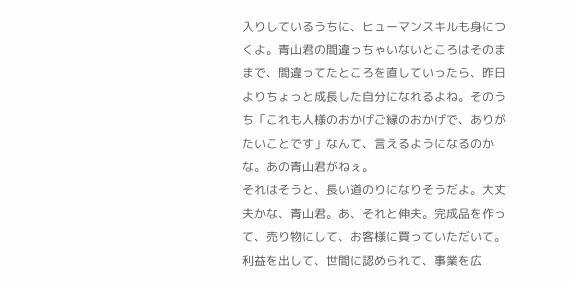入りしているうちに、ヒューマンスキルも身につくよ。青山君の間違っちゃいないところはそのままで、間違ってたところを直していったら、昨日よりちょっと成長した自分になれるよね。そのうち「これも人様のおかげご縁のおかげで、ありがたいことです」なんて、言えるようになるのかな。あの青山君がねぇ。
それはそうと、長い道のりになりそうだよ。大丈夫かな、青山君。あ、それと伸夫。完成品を作って、売り物にして、お客様に買っていただいて。利益を出して、世間に認められて、事業を広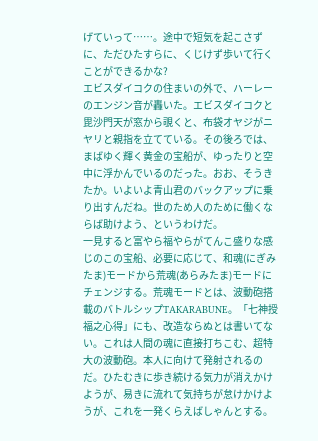げていって……。途中で短気を起こさずに、ただひたすらに、くじけず歩いて行くことができるかな?
エビスダイコクの住まいの外で、ハーレーのエンジン音が轟いた。エビスダイコクと毘沙門天が窓から覗くと、布袋オヤジがニヤリと親指を立てている。その後ろでは、まばゆく輝く黄金の宝船が、ゆったりと空中に浮かんでいるのだった。おお、そうきたか。いよいよ青山君のバックアップに乗り出すんだね。世のため人のために働くならば助けよう、というわけだ。
一見すると富やら福やらがてんこ盛りな感じのこの宝船、必要に応じて、和魂(にぎみたま)モードから荒魂(あらみたま)モードにチェンジする。荒魂モードとは、波動砲搭載のバトルシップTAKARABUNE。「七神授福之心得」にも、改造ならぬとは書いてない。これは人間の魂に直接打ちこむ、超特大の波動砲。本人に向けて発射されるのだ。ひたむきに歩き続ける気力が消えかけようが、易きに流れて気持ちが怠けかけようが、これを一発くらえばしゃんとする。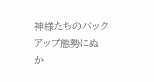神様たちのバックアップ態勢にぬか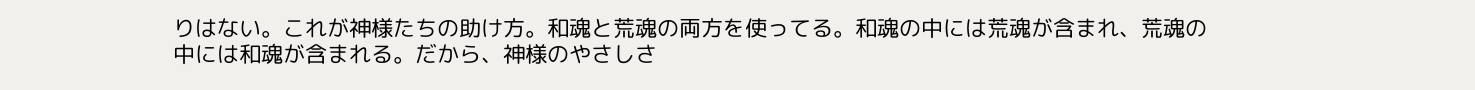りはない。これが神様たちの助け方。和魂と荒魂の両方を使ってる。和魂の中には荒魂が含まれ、荒魂の中には和魂が含まれる。だから、神様のやさしさ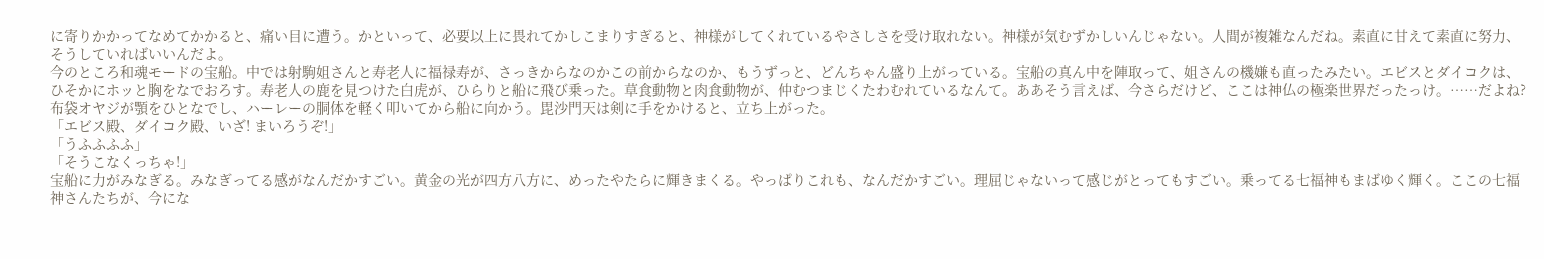に寄りかかってなめてかかると、痛い目に遭う。かといって、必要以上に畏れてかしこまりすぎると、神様がしてくれているやさしさを受け取れない。神様が気むずかしいんじゃない。人間が複雑なんだね。素直に甘えて素直に努力、そうしていればいいんだよ。
今のところ和魂モードの宝船。中では射駒姐さんと寿老人に福禄寿が、さっきからなのかこの前からなのか、もうずっと、どんちゃん盛り上がっている。宝船の真ん中を陣取って、姐さんの機嫌も直ったみたい。エビスとダイコクは、ひそかにホッと胸をなでおろす。寿老人の鹿を見つけた白虎が、ひらりと船に飛び乗った。草食動物と肉食動物が、仲むつまじくたわむれているなんて。ああそう言えば、今さらだけど、ここは神仏の極楽世界だったっけ。……だよね?
布袋オヤジが顎をひとなでし、ハーレーの胴体を軽く叩いてから船に向かう。毘沙門天は剣に手をかけると、立ち上がった。
「エビス殿、ダイコク殿、いざ! まいろうぞ!」
「うふふふふ」
「そうこなくっちゃ!」
宝船に力がみなぎる。みなぎってる感がなんだかすごい。黄金の光が四方八方に、めったやたらに輝きまくる。やっぱりこれも、なんだかすごい。理屈じゃないって感じがとってもすごい。乗ってる七福神もまばゆく輝く。ここの七福神さんたちが、今にな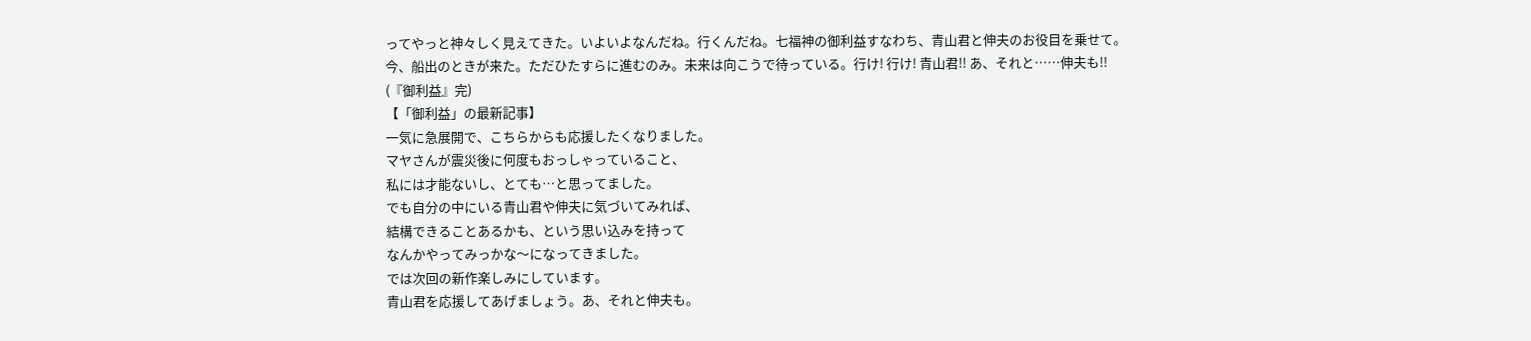ってやっと神々しく見えてきた。いよいよなんだね。行くんだね。七福神の御利益すなわち、青山君と伸夫のお役目を乗せて。今、船出のときが来た。ただひたすらに進むのみ。未来は向こうで待っている。行け! 行け! 青山君!! あ、それと……伸夫も!!
(『御利益』完)
【「御利益」の最新記事】
一気に急展開で、こちらからも応援したくなりました。
マヤさんが震災後に何度もおっしゃっていること、
私には才能ないし、とても…と思ってました。
でも自分の中にいる青山君や伸夫に気づいてみれば、
結構できることあるかも、という思い込みを持って
なんかやってみっかな〜になってきました。
では次回の新作楽しみにしています。
青山君を応援してあげましょう。あ、それと伸夫も。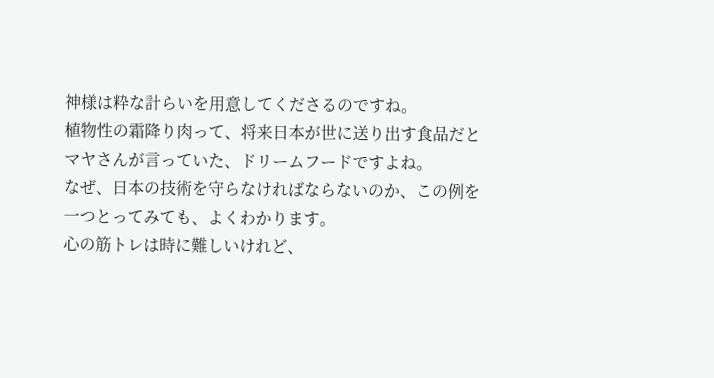神様は粋な計らいを用意してくださるのですね。
植物性の霜降り肉って、将来日本が世に送り出す食品だと
マヤさんが言っていた、ドリームフードですよね。
なぜ、日本の技術を守らなければならないのか、この例を
一つとってみても、よくわかります。
心の筋トレは時に難しいけれど、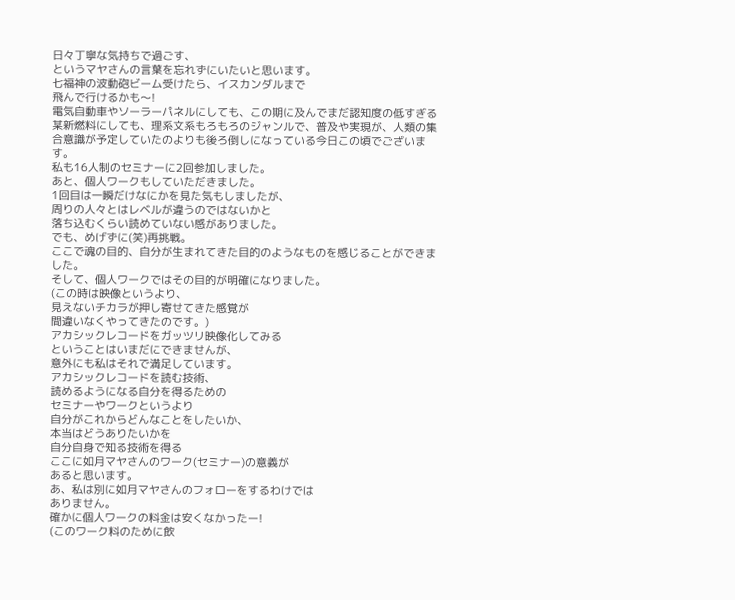日々丁寧な気持ちで過ごす、
というマヤさんの言葉を忘れずにいたいと思います。
七福神の波動砲ビーム受けたら、イスカンダルまで
飛んで行けるかも〜!
電気自動車やソーラーパネルにしても、この期に及んでまだ認知度の低すぎる某新燃料にしても、理系文系もろもろのジャンルで、普及や実現が、人類の集合意識が予定していたのよりも後ろ倒しになっている今日この頃でございます。
私も16人制のセミナーに2回参加しました。
あと、個人ワークもしていただきました。
1回目は一瞬だけなにかを見た気もしましたが、
周りの人々とはレベルが違うのではないかと
落ち込むくらい読めていない感がありました。
でも、めげずに(笑)再挑戦。
ここで魂の目的、自分が生まれてきた目的のようなものを感じることができました。
そして、個人ワークではその目的が明確になりました。
(この時は映像というより、
見えないチカラが押し寄せてきた感覚が
間違いなくやってきたのです。)
アカシックレコードをガッツリ映像化してみる
ということはいまだにできませんが、
意外にも私はそれで満足しています。
アカシックレコードを読む技術、
読めるようになる自分を得るための
セミナーやワークというより
自分がこれからどんなことをしたいか、
本当はどうありたいかを
自分自身で知る技術を得る
ここに如月マヤさんのワーク(セミナー)の意義が
あると思います。
あ、私は別に如月マヤさんのフォローをするわけでは
ありません。
確かに個人ワークの料金は安くなかったー!
(このワーク料のために飲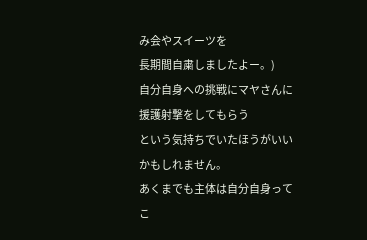み会やスイーツを
長期間自粛しましたよー。)
自分自身への挑戦にマヤさんに援護射撃をしてもらう
という気持ちでいたほうがいいかもしれません。
あくまでも主体は自分自身ってこ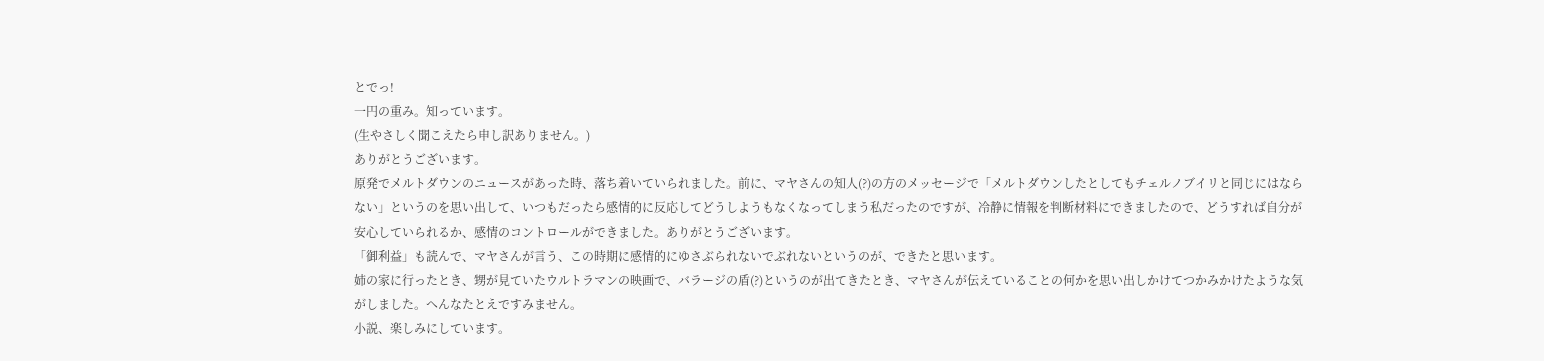とでっ!
一円の重み。知っています。
(生やさしく聞こえたら申し訳ありません。)
ありがとうございます。
原発でメルトダウンのニュースがあった時、落ち着いていられました。前に、マヤさんの知人(?)の方のメッセージで「メルトダウンしたとしてもチェルノブイリと同じにはならない」というのを思い出して、いつもだったら感情的に反応してどうしようもなくなってしまう私だったのですが、冷静に情報を判断材料にできましたので、どうすれば自分が安心していられるか、感情のコントロールができました。ありがとうございます。
「御利益」も読んで、マヤさんが言う、この時期に感情的にゆさぶられないでぶれないというのが、できたと思います。
姉の家に行ったとき、甥が見ていたウルトラマンの映画で、バラージの盾(?)というのが出てきたとき、マヤさんが伝えていることの何かを思い出しかけてつかみかけたような気がしました。へんなたとえですみません。
小説、楽しみにしています。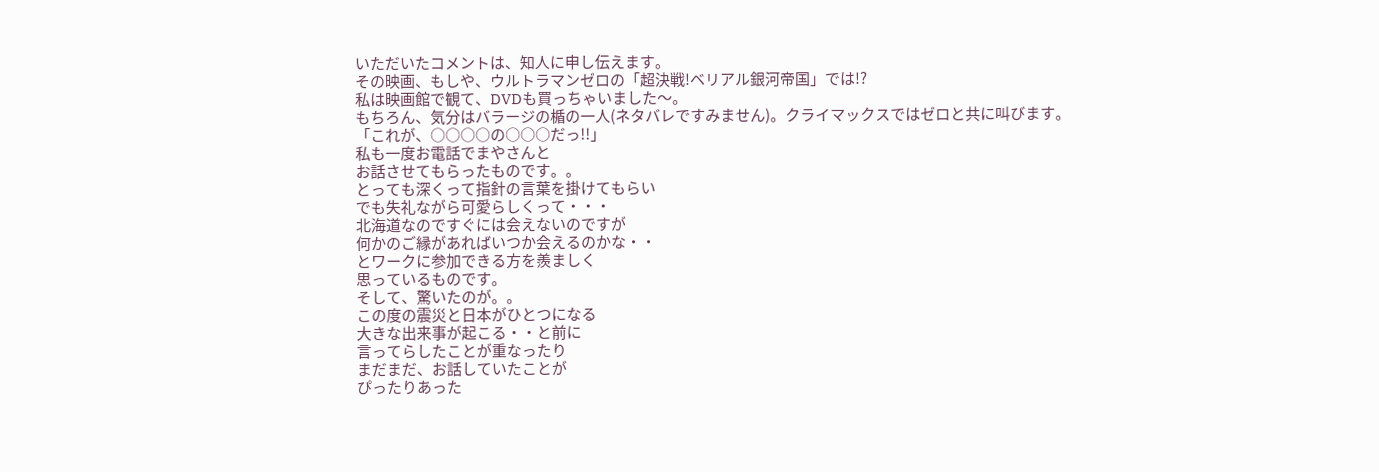いただいたコメントは、知人に申し伝えます。
その映画、もしや、ウルトラマンゼロの「超決戦!ベリアル銀河帝国」では!?
私は映画館で観て、DVDも買っちゃいました〜。
もちろん、気分はバラージの楯の一人(ネタバレですみません)。クライマックスではゼロと共に叫びます。
「これが、○○○○の○○○だっ!!」
私も一度お電話でまやさんと
お話させてもらったものです。。
とっても深くって指針の言葉を掛けてもらい
でも失礼ながら可愛らしくって・・・
北海道なのですぐには会えないのですが
何かのご縁があればいつか会えるのかな・・
とワークに参加できる方を羨ましく
思っているものです。
そして、驚いたのが。。
この度の震災と日本がひとつになる
大きな出来事が起こる・・と前に
言ってらしたことが重なったり
まだまだ、お話していたことが
ぴったりあった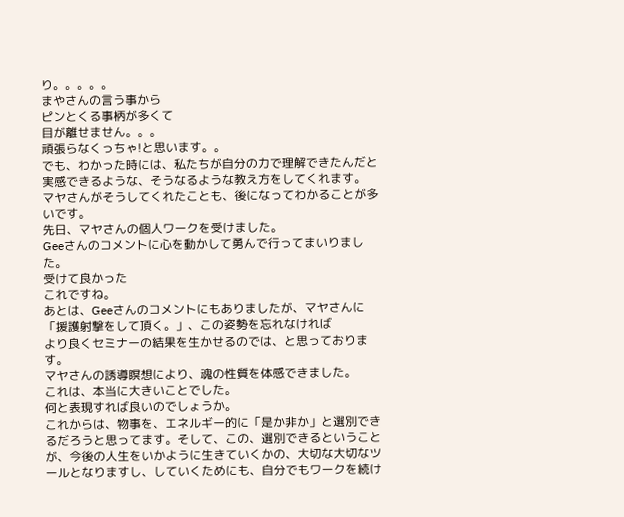り。。。。。
まやさんの言う事から
ピンとくる事柄が多くて
目が離せません。。。
頑張らなくっちゃ!と思います。。
でも、わかった時には、私たちが自分の力で理解できたんだと実感できるような、そうなるような教え方をしてくれます。
マヤさんがそうしてくれたことも、後になってわかることが多いです。
先日、マヤさんの個人ワークを受けました。
Geeさんのコメントに心を動かして勇んで行ってまいりました。
受けて良かった
これですね。
あとは、Geeさんのコメントにもありましたが、マヤさんに「援護射撃をして頂く。」、この姿勢を忘れなければ
より良くセミナーの結果を生かせるのでは、と思っております。
マヤさんの誘導瞑想により、魂の性質を体感できました。
これは、本当に大きいことでした。
何と表現すれば良いのでしょうか。
これからは、物事を、エネルギー的に「是か非か」と選別できるだろうと思ってます。そして、この、選別できるということが、今後の人生をいかように生きていくかの、大切な大切なツールとなりますし、していくためにも、自分でもワークを続け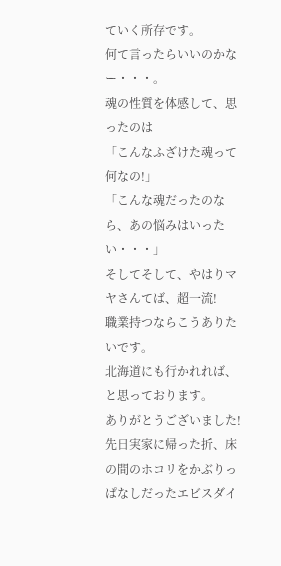ていく所存です。
何て言ったらいいのかなー・・・。
魂の性質を体感して、思ったのは
「こんなふざけた魂って何なの!」
「こんな魂だったのなら、あの悩みはいったい・・・」
そしてそして、やはりマヤさんてば、超一流!
職業持つならこうありたいです。
北海道にも行かれれば、と思っております。
ありがとうございました!
先日実家に帰った折、床の間のホコリをかぶりっぱなしだったエビスダイ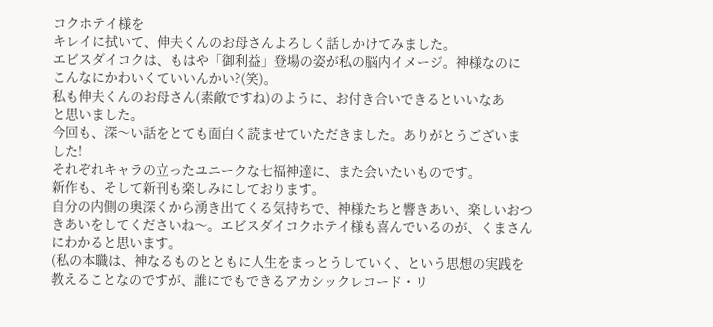コクホテイ様を
キレイに拭いて、伸夫くんのお母さんよろしく話しかけてみました。
エビスダイコクは、もはや「御利益」登場の姿が私の脳内イメージ。神様なのに
こんなにかわいくていいんかい?(笑)。
私も伸夫くんのお母さん(素敵ですね)のように、お付き合いできるといいなあ
と思いました。
今回も、深〜い話をとても面白く読ませていただきました。ありがとうございま
した!
それぞれキャラの立ったユニークな七福神達に、また会いたいものです。
新作も、そして新刊も楽しみにしております。
自分の内側の奥深くから湧き出てくる気持ちで、神様たちと響きあい、楽しいおつきあいをしてくださいね〜。エビスダイコクホテイ様も喜んでいるのが、くまさんにわかると思います。
(私の本職は、神なるものとともに人生をまっとうしていく、という思想の実践を教えることなのですが、誰にでもできるアカシックレコード・リ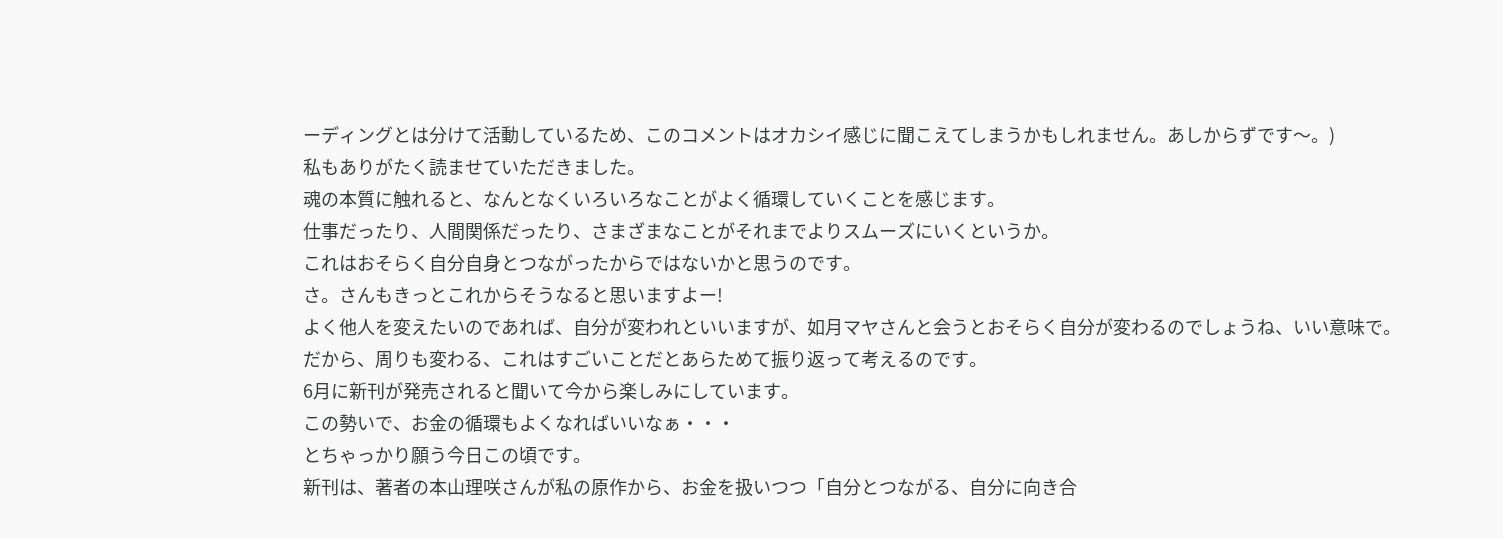ーディングとは分けて活動しているため、このコメントはオカシイ感じに聞こえてしまうかもしれません。あしからずです〜。)
私もありがたく読ませていただきました。
魂の本質に触れると、なんとなくいろいろなことがよく循環していくことを感じます。
仕事だったり、人間関係だったり、さまざまなことがそれまでよりスムーズにいくというか。
これはおそらく自分自身とつながったからではないかと思うのです。
さ。さんもきっとこれからそうなると思いますよー!
よく他人を変えたいのであれば、自分が変われといいますが、如月マヤさんと会うとおそらく自分が変わるのでしょうね、いい意味で。
だから、周りも変わる、これはすごいことだとあらためて振り返って考えるのです。
6月に新刊が発売されると聞いて今から楽しみにしています。
この勢いで、お金の循環もよくなればいいなぁ・・・
とちゃっかり願う今日この頃です。
新刊は、著者の本山理咲さんが私の原作から、お金を扱いつつ「自分とつながる、自分に向き合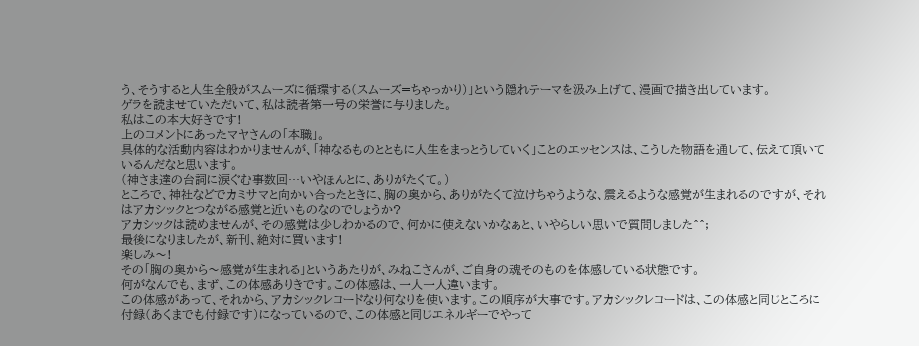う、そうすると人生全般がスムーズに循環する(スムーズ=ちゃっかり)」という隠れテーマを汲み上げて、漫画で描き出しています。
ゲラを読ませていただいて、私は読者第一号の栄誉に与りました。
私はこの本大好きです!
上のコメントにあったマヤさんの「本職」。
具体的な活動内容はわかりませんが、「神なるものとともに人生をまっとうしていく」ことのエッセンスは、こうした物語を通して、伝えて頂いているんだなと思います。
(神さま達の台詞に涙ぐむ事数回…いやほんとに、ありがたくて。)
ところで、神社などでカミサマと向かい合ったときに、胸の奥から、ありがたくて泣けちゃうような、震えるような感覚が生まれるのですが、それはアカシックとつながる感覚と近いものなのでしょうか?
アカシックは読めませんが、その感覚は少しわかるので、何かに使えないかなぁと、いやらしい思いで質問しました^^;
最後になりましたが、新刊、絶対に買います!
楽しみ〜!
その「胸の奥から〜感覚が生まれる」というあたりが、みねこさんが、ご自身の魂そのものを体感している状態です。
何がなんでも、まず、この体感ありきです。この体感は、一人一人違います。
この体感があって、それから、アカシックレコードなり何なりを使います。この順序が大事です。アカシックレコードは、この体感と同じところに付録(あくまでも付録です)になっているので、この体感と同じエネルギーでやって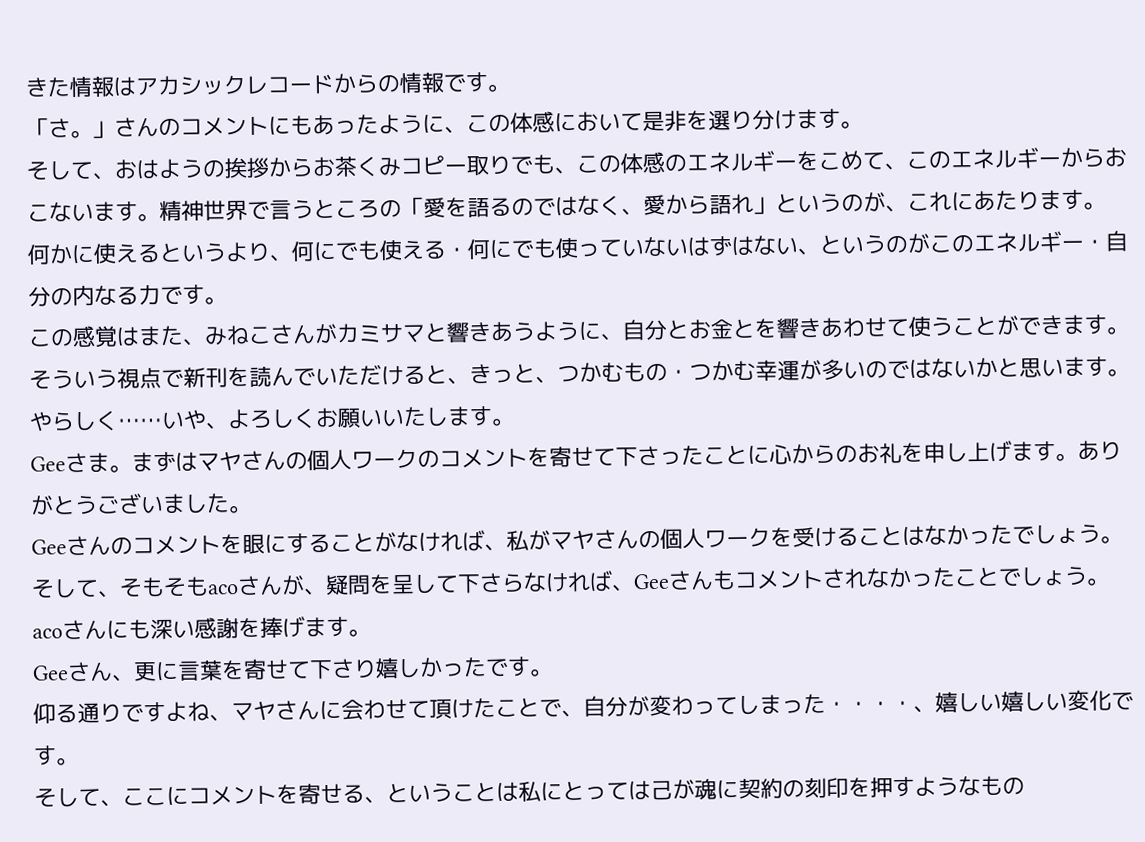きた情報はアカシックレコードからの情報です。
「さ。」さんのコメントにもあったように、この体感において是非を選り分けます。
そして、おはようの挨拶からお茶くみコピー取りでも、この体感のエネルギーをこめて、このエネルギーからおこないます。精神世界で言うところの「愛を語るのではなく、愛から語れ」というのが、これにあたります。
何かに使えるというより、何にでも使える・何にでも使っていないはずはない、というのがこのエネルギー・自分の内なる力です。
この感覚はまた、みねこさんがカミサマと響きあうように、自分とお金とを響きあわせて使うことができます。そういう視点で新刊を読んでいただけると、きっと、つかむもの・つかむ幸運が多いのではないかと思います。
やらしく……いや、よろしくお願いいたします。
Geeさま。まずはマヤさんの個人ワークのコメントを寄せて下さったことに心からのお礼を申し上げます。ありがとうございました。
Geeさんのコメントを眼にすることがなければ、私がマヤさんの個人ワークを受けることはなかったでしょう。
そして、そもそもacoさんが、疑問を呈して下さらなければ、Geeさんもコメントされなかったことでしょう。
acoさんにも深い感謝を捧げます。
Geeさん、更に言葉を寄せて下さり嬉しかったです。
仰る通りですよね、マヤさんに会わせて頂けたことで、自分が変わってしまった・・・・、嬉しい嬉しい変化です。
そして、ここにコメントを寄せる、ということは私にとっては己が魂に契約の刻印を押すようなもの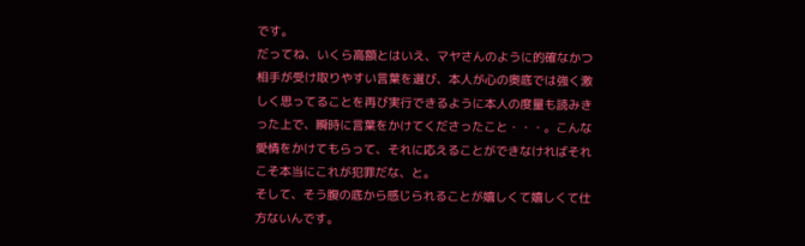です。
だってね、いくら高額とはいえ、マヤさんのように的確なかつ相手が受け取りやすい言葉を選び、本人が心の奥底では強く激しく思ってることを再び実行できるように本人の度量も読みきった上で、瞬時に言葉をかけてくださったこと・・・。こんな愛情をかけてもらって、それに応えることができなければそれこそ本当にこれが犯罪だな、と。
そして、そう腹の底から感じられることが嬉しくて嬉しくて仕方ないんです。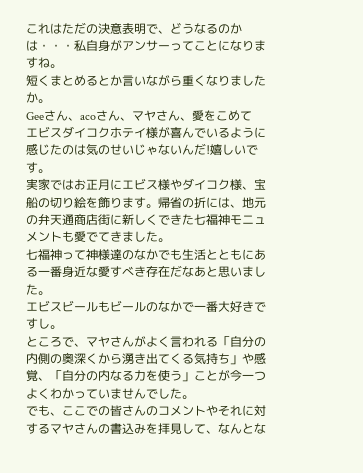これはただの決意表明で、どうなるのかは・・・私自身がアンサーってことになりますね。
短くまとめるとか言いながら重くなりましたか。
Geeさん、acoさん、マヤさん、愛をこめて
エビスダイコクホテイ様が喜んでいるように感じたのは気のせいじゃないんだ!嬉しいです。
実家ではお正月にエビス様やダイコク様、宝船の切り絵を飾ります。帰省の折には、地元の弁天通商店街に新しくできた七福神モニュメントも愛でてきました。
七福神って神様達のなかでも生活とともにある一番身近な愛すべき存在だなあと思いました。
エビスビールもビールのなかで一番大好きですし。
ところで、マヤさんがよく言われる「自分の内側の奥深くから湧き出てくる気持ち」や感覚、「自分の内なる力を使う」ことが今一つよくわかっていませんでした。
でも、ここでの皆さんのコメントやそれに対するマヤさんの書込みを拝見して、なんとな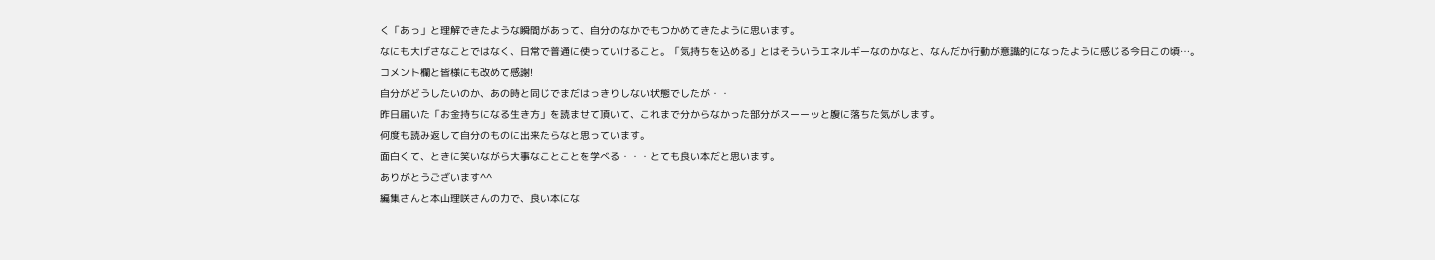く「あっ」と理解できたような瞬間があって、自分のなかでもつかめてきたように思います。
なにも大げさなことではなく、日常で普通に使っていけること。「気持ちを込める」とはそういうエネルギーなのかなと、なんだか行動が意識的になったように感じる今日この頃…。
コメント欄と皆様にも改めて感謝!
自分がどうしたいのか、あの時と同じでまだはっきりしない状態でしたが・・
昨日届いた「お金持ちになる生き方」を読ませて頂いて、これまで分からなかった部分がスーーッと腹に落ちた気がします。
何度も読み返して自分のものに出来たらなと思っています。
面白くて、ときに笑いながら大事なことことを学べる・・・とても良い本だと思います。
ありがとうございます^^
編集さんと本山理咲さんの力で、良い本にな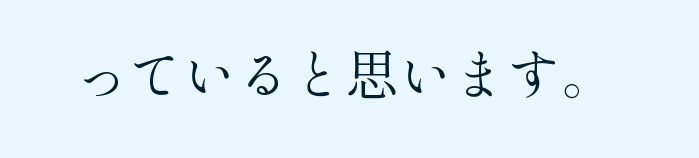っていると思います。